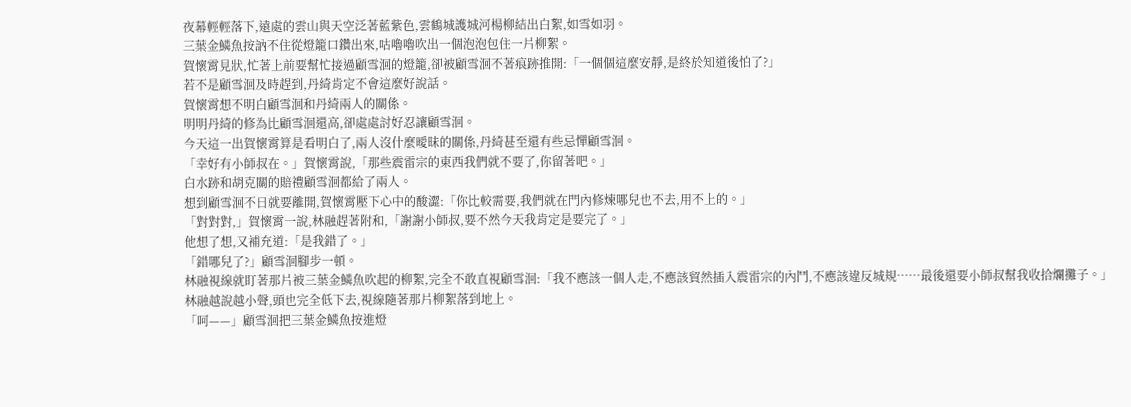夜幕輕輕落下,遠處的雲山與天空泛著藍紫色,雲鶴城護城河楊柳結出白絮,如雪如羽。
三葉金鱗魚按訥不住從燈籠口鑽出來,咕嚕嚕吹出一個泡泡包住一片柳絮。
賀懷霄見狀,忙著上前要幫忙接過顧雪洄的燈籠,卻被顧雪洄不著痕跡推開:「一個個這麼安靜,是終於知道後怕了?」
若不是顧雪洄及時趕到,丹綺肯定不會這麼好說話。
賀懷霄想不明白顧雪洄和丹綺兩人的關係。
明明丹綺的修為比顧雪洄還高,卻處處討好忍讓顧雪洄。
今天這一出賀懷霄算是看明白了,兩人沒什麼曖昧的關係,丹綺甚至還有些忌憚顧雪洄。
「幸好有小師叔在。」賀懷霄說,「那些震雷宗的東西我們就不要了,你留著吧。」
白水跡和胡克關的賠禮顧雪洄都給了兩人。
想到顧雪洄不日就要離開,賀懷霄壓下心中的酸澀:「你比較需要,我們就在門內修煉哪兒也不去,用不上的。」
「對對對,」賀懷霄一說,林融趕著附和,「謝謝小師叔,要不然今天我肯定是要完了。」
他想了想,又補充道:「是我錯了。」
「錯哪兒了?」顧雪洄腳步一頓。
林融視線就盯著那片被三葉金鱗魚吹起的柳絮,完全不敢直視顧雪洄:「我不應該一個人走,不應該貿然插入震雷宗的內鬥,不應該違反城規……最後還要小師叔幫我收拾爛攤子。」
林融越說越小聲,頭也完全低下去,視線隨著那片柳絮落到地上。
「呵——」顧雪洄把三葉金鱗魚按進燈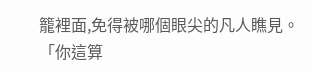籠裡面,免得被哪個眼尖的凡人瞧見。
「你這算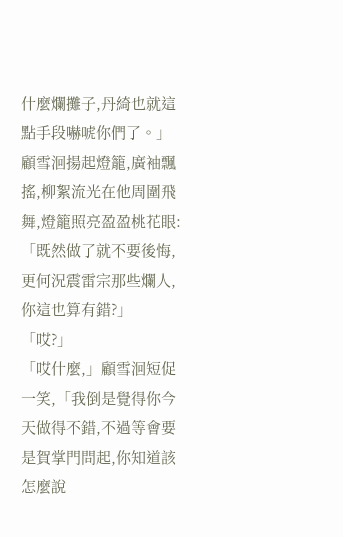什麼爛攤子,丹綺也就這點手段嚇唬你們了。」
顧雪洄揚起燈籠,廣袖飄搖,柳絮流光在他周圍飛舞,燈籠照亮盈盈桃花眼:「既然做了就不要後悔,更何況震雷宗那些爛人,你這也算有錯?」
「哎?」
「哎什麼,」顧雪洄短促一笑,「我倒是覺得你今天做得不錯,不過等會要是賀掌門問起,你知道該怎麼說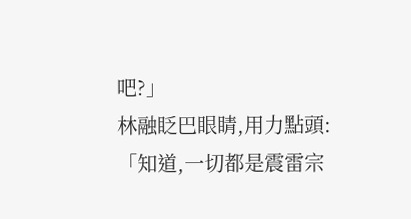吧?」
林融眨巴眼睛,用力點頭:「知道,一切都是震雷宗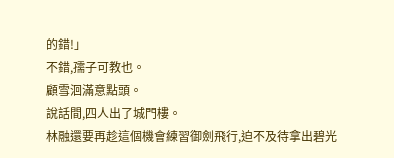的錯!」
不錯,孺子可教也。
顧雪洄滿意點頭。
說話間,四人出了城門樓。
林融還要再趁這個機會練習御劍飛行,迫不及待拿出碧光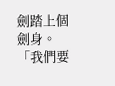劍踏上個劍身。
「我們要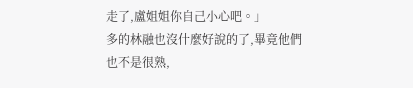走了,盧姐姐你自己小心吧。」
多的林融也沒什麼好說的了,畢竟他們也不是很熟,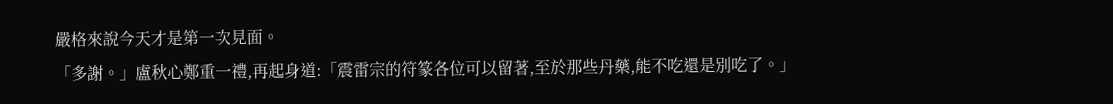嚴格來說今天才是第一次見面。
「多謝。」盧秋心鄭重一禮,再起身道:「震雷宗的符篆各位可以留著,至於那些丹藥,能不吃還是別吃了。」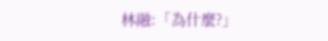林融:「為什麼?」